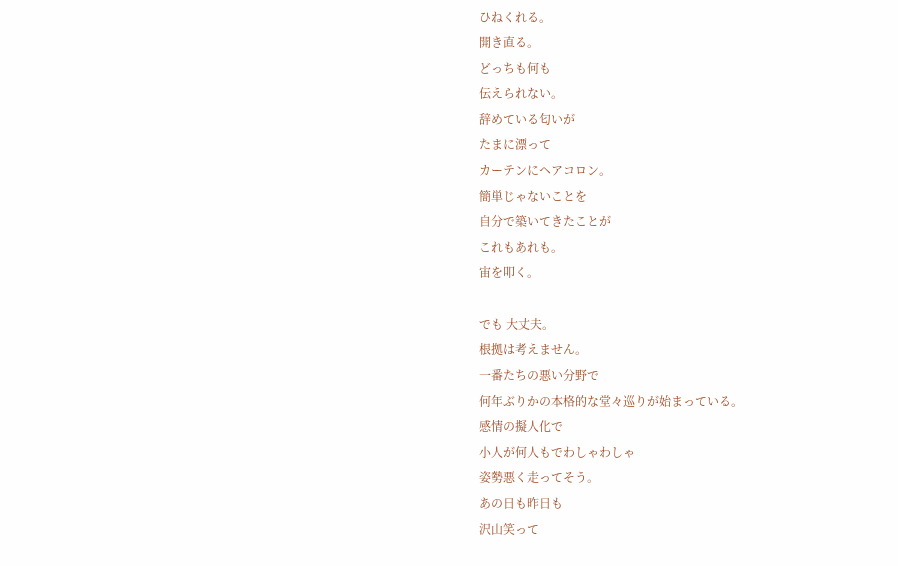ひねくれる。
開き直る。
どっちも何も
伝えられない。
辞めている匂いが
たまに漂って
カーテンにヘアコロン。
簡単じゃないことを
自分で築いてきたことが
これもあれも。
宙を叩く。

でも 大丈夫。
根拠は考えません。
一番たちの悪い分野で
何年ぶりかの本格的な堂々巡りが始まっている。
感情の擬人化で
小人が何人もでわしゃわしゃ
姿勢悪く走ってそう。
あの日も昨日も
沢山笑って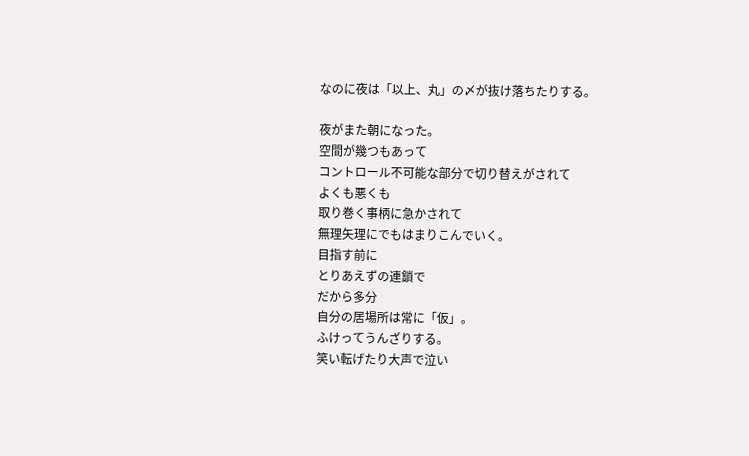なのに夜は「以上、丸」の〆が抜け落ちたりする。

夜がまた朝になった。
空間が幾つもあって
コントロール不可能な部分で切り替えがされて
よくも悪くも
取り巻く事柄に急かされて
無理矢理にでもはまりこんでいく。
目指す前に
とりあえずの連鎖で
だから多分
自分の居場所は常に「仮」。
ふけってうんざりする。
笑い転げたり大声で泣い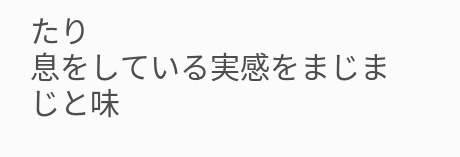たり
息をしている実感をまじまじと味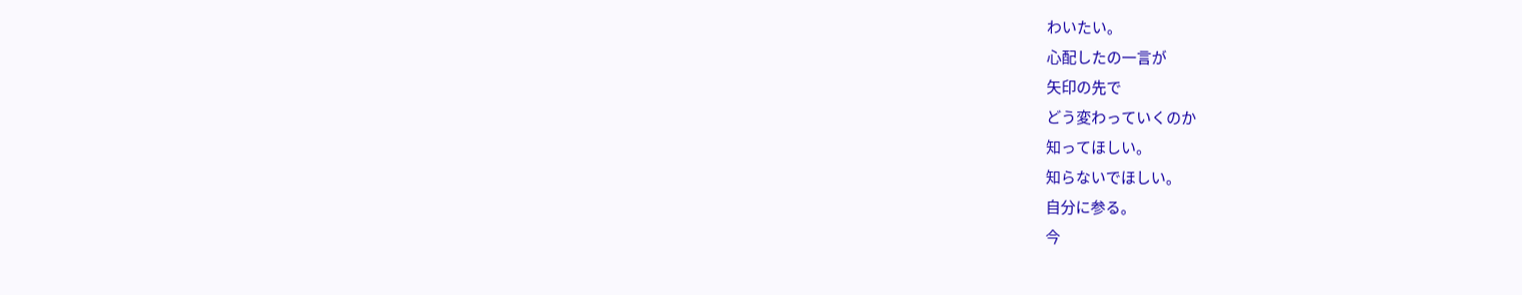わいたい。
心配したの一言が
矢印の先で
どう変わっていくのか
知ってほしい。
知らないでほしい。
自分に参る。
今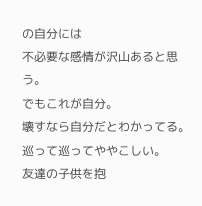の自分には
不必要な感情が沢山あると思う。
でもこれが自分。
壊すなら自分だとわかってる。
巡って巡ってややこしい。
友達の子供を抱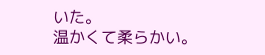いた。
温かくて柔らかい。